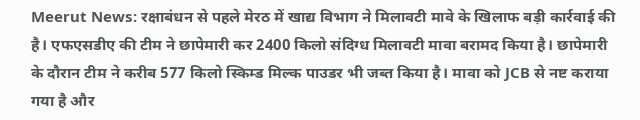Meerut News: रक्षाबंधन से पहले मेरठ में खाद्य विभाग ने मिलावटी मावे के खिलाफ बड़ी कार्रवाई की है। एफएसडीए की टीम ने छापेमारी कर 2400 किलो संदिग्ध मिलावटी मावा बरामद किया है। छापेमारी के दौरान टीम ने करीब 577 किलो स्किम्ड मिल्क पाउडर भी जब्त किया है। मावा को JCB से नष्ट कराया गया है और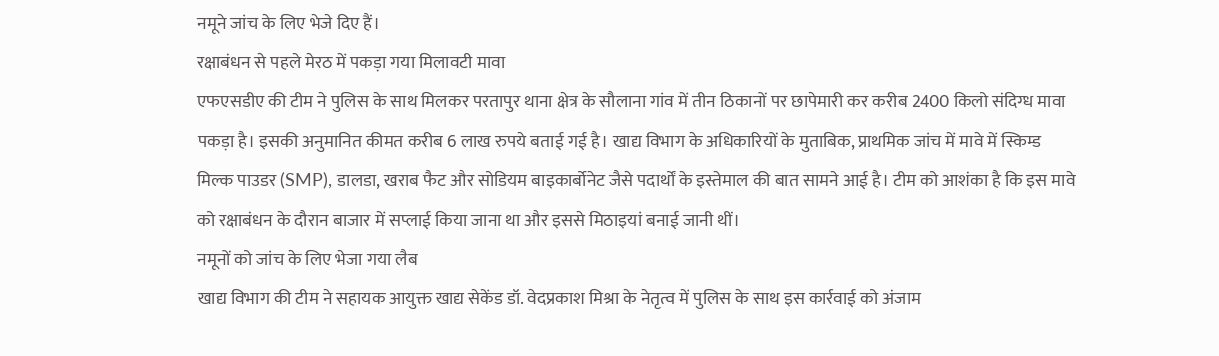नमूने जांच के लिए भेजे दिए हैं।
रक्षाबंधन से पहले मेरठ में पकड़ा गया मिलावटी मावा
एफएसडीए की टीम ने पुलिस के साथ मिलकर परतापुर थाना क्षेत्र के सौलाना गांव में तीन ठिकानों पर छापेमारी कर करीब 2400 किलो संदिग्ध मावा पकड़ा है। इसकी अनुमानित कीमत करीब 6 लाख रुपये बताई गई है। खाद्य विभाग के अधिकारियों के मुताबिक, प्राथमिक जांच में मावे में स्किम्ड मिल्क पाउडर (SMP), डालडा, खराब फैट और सोडियम बाइकार्बोनेट जैसे पदार्थों के इस्तेमाल की बात सामने आई है। टीम को आशंका है कि इस मावे को रक्षाबंधन के दौरान बाजार में सप्लाई किया जाना था और इससे मिठाइयां बनाई जानी थीं।
नमूनों को जांच के लिए भेजा गया लैब
खाद्य विभाग की टीम ने सहायक आयुक्त खाद्य सेकेंड डॉ. वेदप्रकाश मिश्रा के नेतृत्व में पुलिस के साथ इस कार्रवाई को अंजाम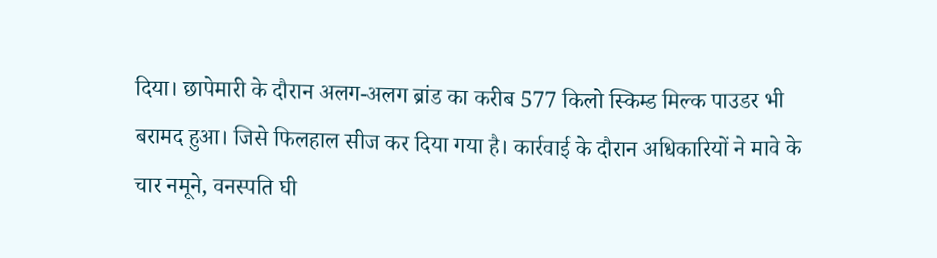दिया। छापेमारी के दौरान अलग-अलग ब्रांड का करीब 577 किलो स्किम्ड मिल्क पाउडर भी बरामद हुआ। जिसे फिलहाल सीज कर दिया गया है। कार्रवाई के दौरान अधिकारियों ने मावे के चार नमूने, वनस्पति घी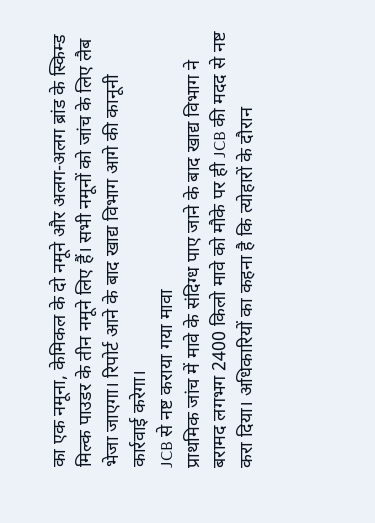का एक नमूना, केमिकल के दो नमूने और अलग-अलग ब्रांड के स्किम्ड मिल्क पाउडर के तीन नमूने लिए हैं। सभी नमूनों को जांच के लिए लैब भेजा जाएगा। रिपोर्ट आने के बाद खाद्य विभाग आगे की कानूनी कार्रवाई करेगा।
JCB से नष्ट कराया गया मावा
प्राथमिक जांच में मावे के संदिग्ध पाए जाने के बाद खाद्य विभाग ने बरामद लगभग 2400 किलो मावे को मौके पर ही JCB की मदद से नष्ट करा दिया। अधिकारियों का कहना है कि त्योहारों के दौरान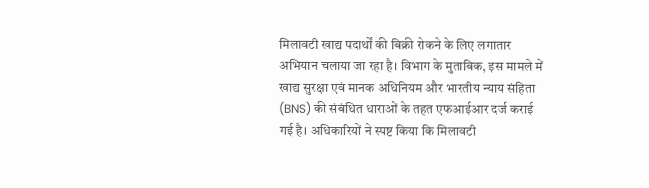मिलावटी खाद्य पदार्थों की बिक्री रोकने के लिए लगातार अभियान चलाया जा रहा है। विभाग के मुताबिक, इस मामले में खाद्य सुरक्षा एवं मानक अधिनियम और भारतीय न्याय संहिता (BNS) की संबंधित धाराओं के तहत एफआईआर दर्ज कराई गई है। अधिकारियों ने स्पष्ट किया कि मिलावटी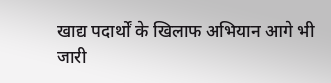खाद्य पदार्थों के खिलाफ अभियान आगे भी जारी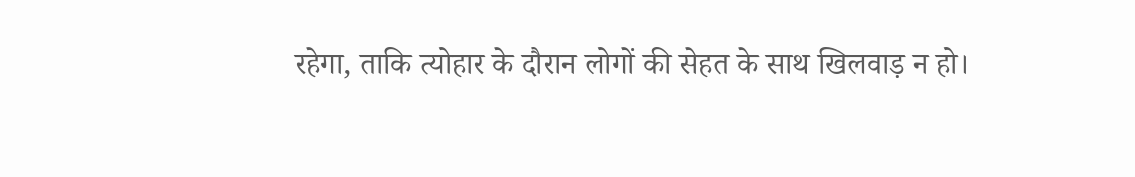रहेगा, ताकि त्योहार के दौरान लोगों की सेहत के साथ खिलवाड़ न हो।